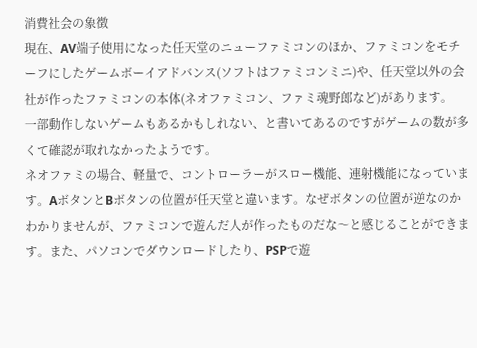消費社会の象徴
現在、AV端子使用になった任天堂のニューファミコンのほか、ファミコンをモチーフにしたゲームボーイアドバンス(ソフトはファミコンミニ)や、任天堂以外の会社が作ったファミコンの本体(ネオファミコン、ファミ魂野郎など)があります。
一部動作しないゲームもあるかもしれない、と書いてあるのですがゲームの数が多くて確認が取れなかったようです。
ネオファミの場合、軽量で、コントローラーがスロー機能、連射機能になっています。AボタンとBボタンの位置が任天堂と違います。なぜボタンの位置が逆なのかわかりませんが、ファミコンで遊んだ人が作ったものだな〜と感じることができます。また、パソコンでダウンロードしたり、PSPで遊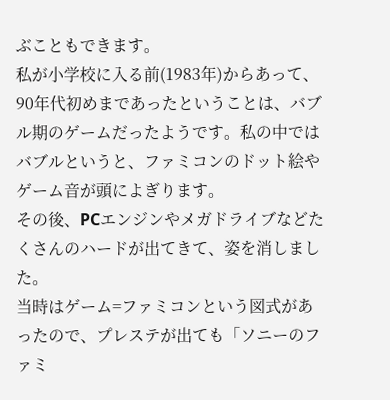ぶこともできます。
私が小学校に入る前(1983年)からあって、90年代初めまであったということは、バブル期のゲームだったようです。私の中ではバブルというと、ファミコンのドット絵やゲーム音が頭によぎります。
その後、PCエンジンやメガドライブなどたくさんのハードが出てきて、姿を消しました。
当時はゲーム=ファミコンという図式があったので、プレステが出ても「ソニーのファミ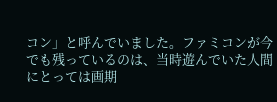コン」と呼んでいました。ファミコンが今でも残っているのは、当時遊んでいた人間にとっては画期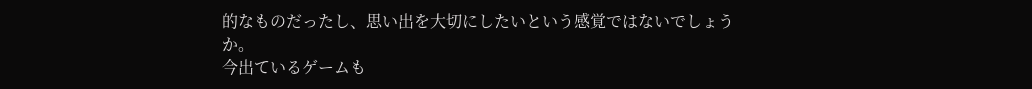的なものだったし、思い出を大切にしたいという感覚ではないでしょうか。
今出ているゲームも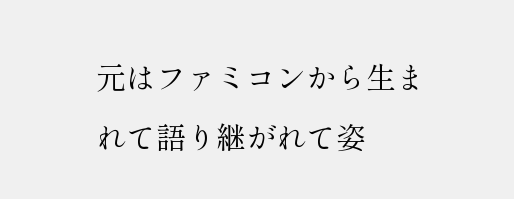元はファミコンから生まれて語り継がれて姿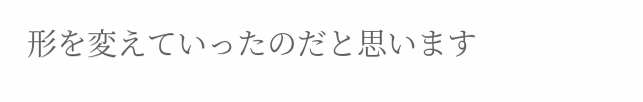形を変えていったのだと思います